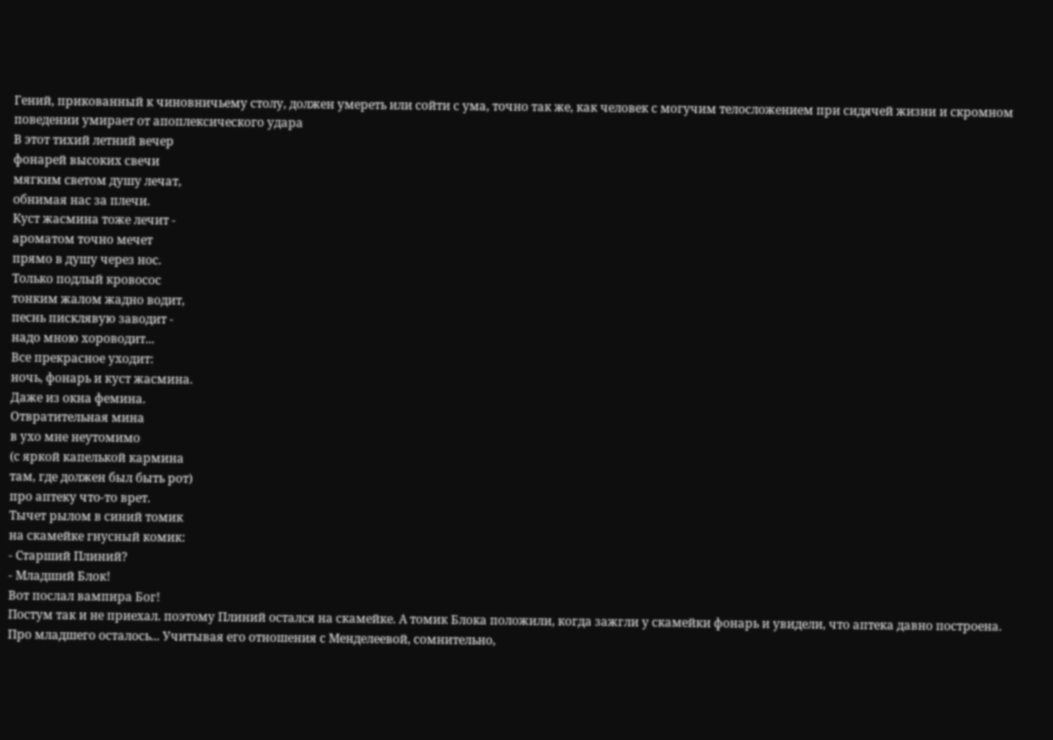Гений, прикованный к чиновничьему столу, должен умереть или сойти с ума, точно так же, как человек с могучим телосложением при сидячей жизни и скромном поведении умирает от апоплексического удара
В этот тихий летний вечер
фонарей высоких свечи
мягким светом душу лечат,
обнимая нас за плечи.
Куст жасмина тоже лечит -
ароматом точно мечет
прямо в душу через нос.
Только подлый кровосос
тонким жалом жадно водит,
песнь писклявую заводит -
надо мною хороводит...
Все прекрасное уходит:
ночь, фонарь и куст жасмина.
Даже из окна фемина.
Отвратительная мина
в ухо мне неутомимо
(с яркой капелькой кармина
там, где должен был быть рот)
про аптеку что-то врет.
Тычет рылом в синий томик
на скамейке гнусный комик:
- Старший Плиний?
- Младший Блок!
Вот послал вампира Бог!
Постум так и не приехал. поэтому Плиний остался на скамейке. А томик Блока положили, когда зажгли у скамейки фонарь и увидели, что аптека давно построена. Про младшего осталось... Учитывая его отношения с Менделеевой, сомнительно,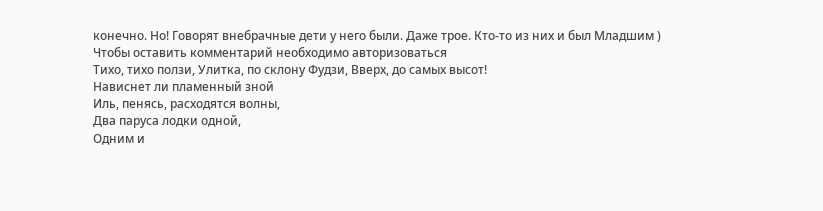конечно. Но! Говорят внебрачные дети у него были. Даже трое. Кто-то из них и был Младшим )
Чтобы оставить комментарий необходимо авторизоваться
Тихо, тихо ползи, Улитка, по склону Фудзи, Вверх, до самых высот!
Нависнет ли пламенный зной
Иль, пенясь, расходятся волны,
Два паруса лодки одной,
Одним и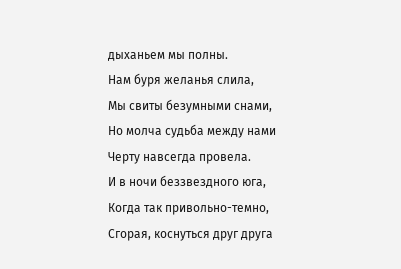дыханьем мы полны.
Нам буря желанья слила,
Мы свиты безумными снами,
Но молча судьба между нами
Черту навсегда провела.
И в ночи беззвездного юга,
Когда так привольно-темно,
Сгорая, коснуться друг друга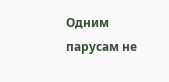Одним парусам не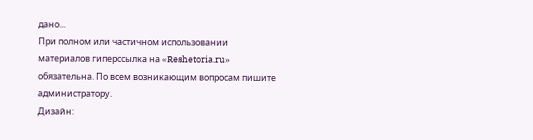дано...
При полном или частичном использовании материалов гиперссылка на «Reshetoria.ru» обязательна. По всем возникающим вопросам пишите администратору.
Дизайн: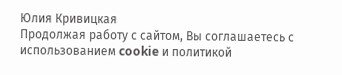Юлия Кривицкая
Продолжая работу с сайтом, Вы соглашаетесь с использованием cookie и политикой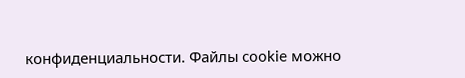конфиденциальности. Файлы cookie можно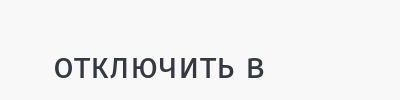отключить в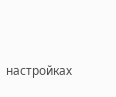настройках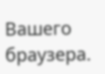Вашего браузера.